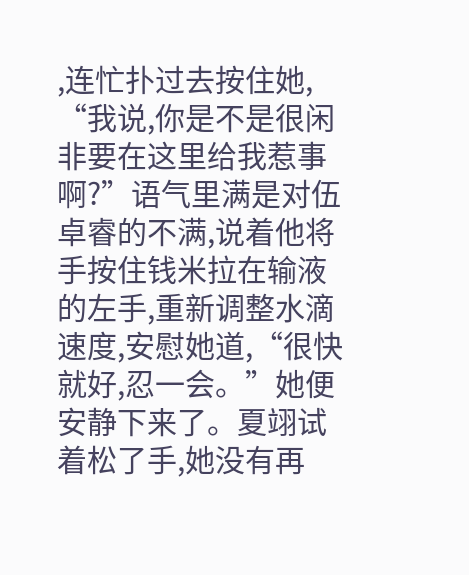,连忙扑过去按住她,
“我说,你是不是很闲非要在这里给我惹事啊?”语气里满是对伍卓睿的不满,说着他将手按住钱米拉在输液的左手,重新调整水滴速度,安慰她道,“很快就好,忍一会。”她便安静下来了。夏翊试着松了手,她没有再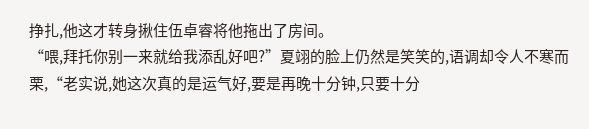挣扎,他这才转身揪住伍卓睿将他拖出了房间。
“喂,拜托你别一来就给我添乱好吧?”夏翊的脸上仍然是笑笑的,语调却令人不寒而栗,“老实说,她这次真的是运气好,要是再晚十分钟,只要十分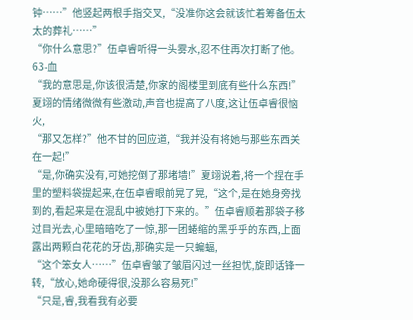钟……”他竖起两根手指交叉,“没准你这会就该忙着筹备伍太太的葬礼……”
“你什么意思?”伍卓睿听得一头雾水,忍不住再次打断了他。
63-血
“我的意思是,你该很清楚,你家的阁楼里到底有些什么东西!”夏翊的情绪微微有些激动,声音也提高了八度,这让伍卓睿很恼火,
“那又怎样?”他不甘的回应道,“我并没有将她与那些东西关在一起!”
“是,你确实没有,可她挖倒了那堵墙!”夏翊说着,将一个捏在手里的塑料袋提起来,在伍卓睿眼前晃了晃,“这个,是在她身旁找到的,看起来是在混乱中被她打下来的。”伍卓睿顺着那袋子移过目光去,心里暗暗吃了一惊,那一团蜷缩的黑乎乎的东西,上面露出两颗白花花的牙齿,那确实是一只蝙蝠,
“这个笨女人……”伍卓睿皱了皱眉闪过一丝担忧,旋即话锋一转,“放心,她命硬得很,没那么容易死!”
“只是,睿,我看我有必要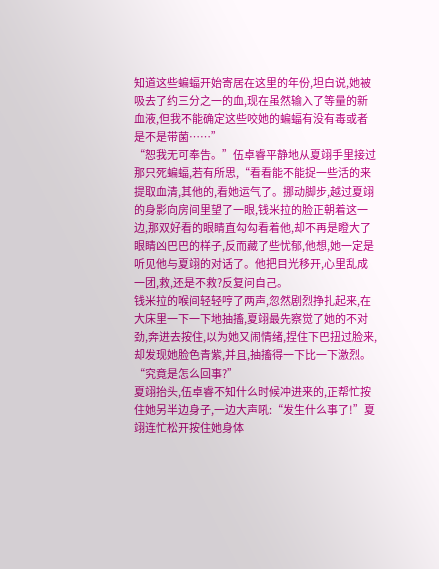知道这些蝙蝠开始寄居在这里的年份,坦白说,她被吸去了约三分之一的血,现在虽然输入了等量的新血液,但我不能确定这些咬她的蝙蝠有没有毒或者是不是带菌……”
“恕我无可奉告。”伍卓睿平静地从夏翊手里接过那只死蝙蝠,若有所思,“看看能不能捉一些活的来提取血清,其他的,看她运气了。挪动脚步,越过夏翊的身影向房间里望了一眼,钱米拉的脸正朝着这一边,那双好看的眼睛直勾勾看着他,却不再是瞪大了眼睛凶巴巴的样子,反而藏了些忧郁,他想,她一定是听见他与夏翊的对话了。他把目光移开,心里乱成一团,救,还是不救?反复问自己。
钱米拉的喉间轻轻哼了两声,忽然剧烈挣扎起来,在大床里一下一下地抽搐,夏翊最先察觉了她的不对劲,奔进去按住,以为她又闹情绪,捏住下巴扭过脸来,却发现她脸色青紫,并且,抽搐得一下比一下激烈。
“究竟是怎么回事?”
夏翊抬头,伍卓睿不知什么时候冲进来的,正帮忙按住她另半边身子,一边大声吼:“发生什么事了!”夏翊连忙松开按住她身体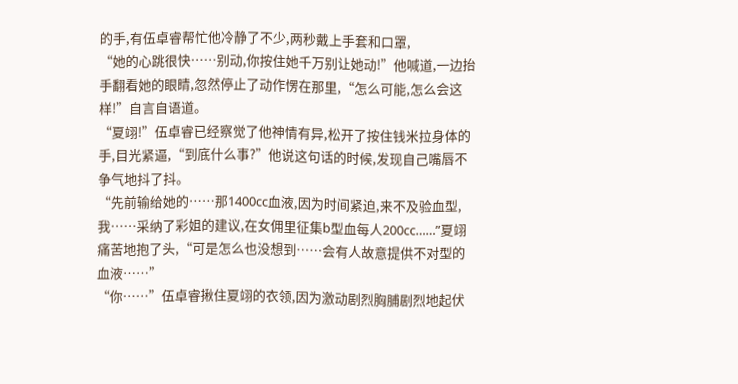的手,有伍卓睿帮忙他冷静了不少,两秒戴上手套和口罩,
“她的心跳很快……别动,你按住她千万别让她动!”他喊道,一边抬手翻看她的眼睛,忽然停止了动作愣在那里,“怎么可能,怎么会这样!”自言自语道。
“夏翊!”伍卓睿已经察觉了他神情有异,松开了按住钱米拉身体的手,目光紧逼,“到底什么事?”他说这句话的时候,发现自己嘴唇不争气地抖了抖。
“先前输给她的……那1400cc血液,因为时间紧迫,来不及验血型,我……采纳了彩姐的建议,在女佣里征集b型血每人200cc……”夏翊痛苦地抱了头,“可是怎么也没想到……会有人故意提供不对型的血液……”
“你……”伍卓睿揪住夏翊的衣领,因为激动剧烈胸脯剧烈地起伏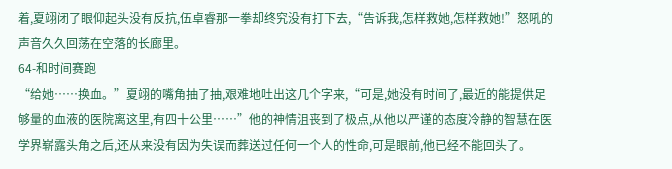着,夏翊闭了眼仰起头没有反抗,伍卓睿那一拳却终究没有打下去,“告诉我,怎样救她,怎样救她!”怒吼的声音久久回荡在空落的长廊里。
64-和时间赛跑
“给她……换血。”夏翊的嘴角抽了抽,艰难地吐出这几个字来,“可是,她没有时间了,最近的能提供足够量的血液的医院离这里,有四十公里……”他的神情沮丧到了极点,从他以严谨的态度冷静的智慧在医学界崭露头角之后,还从来没有因为失误而葬送过任何一个人的性命,可是眼前,他已经不能回头了。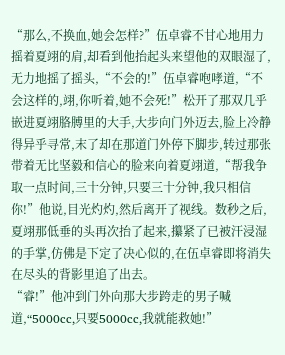“那么,不换血,她会怎样?”伍卓睿不甘心地用力摇着夏翊的肩,却看到他抬起头来望他的双眼湿了,无力地摇了摇头,“不会的!”伍卓睿咆哮道,“不会这样的,翊,你听着,她不会死!”松开了那双几乎嵌进夏翊胳膊里的大手,大步向门外迈去,脸上冷静得异乎寻常,末了却在那道门外停下脚步,转过那张带着无比坚毅和信心的脸来向着夏翊道,“帮我争取一点时间,三十分钟,只要三十分钟,我只相信你!”他说,目光灼灼,然后离开了视线。数秒之后,夏翊那低垂的头再次抬了起来,攥紧了已被汗浸湿的手掌,仿佛是下定了决心似的,在伍卓睿即将消失在尽头的背影里追了出去。
“睿!”他冲到门外向那大步跨走的男子喊道,“5000cc,只要5000cc,我就能救她!”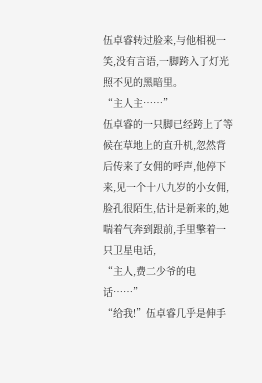伍卓睿转过脸来,与他相视一笑,没有言语,一脚跨入了灯光照不见的黑暗里。
“主人主……”
伍卓睿的一只脚已经跨上了等候在草地上的直升机,忽然背后传来了女佣的呼声,他停下来,见一个十八九岁的小女佣,脸孔很陌生,估计是新来的,她喘着气奔到跟前,手里擎着一只卫星电话,
“主人,费二少爷的电话……”
“给我!”伍卓睿几乎是伸手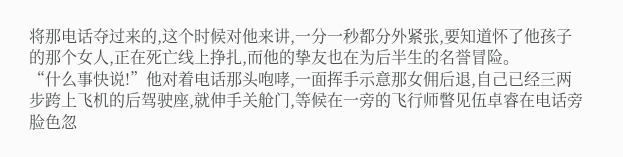将那电话夺过来的,这个时候对他来讲,一分一秒都分外紧张,要知道怀了他孩子的那个女人,正在死亡线上挣扎,而他的挚友也在为后半生的名誉冒险。
“什么事快说!”他对着电话那头咆哮,一面挥手示意那女佣后退,自己已经三两步跨上飞机的后驾驶座,就伸手关舱门,等候在一旁的飞行师瞥见伍卓睿在电话旁脸色忽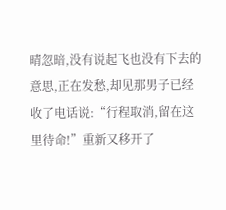晴忽暗,没有说起飞也没有下去的意思,正在发愁,却见那男子已经收了电话说:“行程取消,留在这里待命!”重新又移开了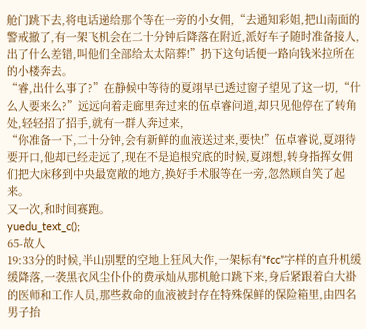舱门跳下去,将电话递给那个等在一旁的小女佣,“去通知彩姐,把山南面的警戒撤了,有一架飞机会在二十分钟后降落在附近,派好车子随时准备接人,出了什么差错,叫他们全部给太太陪葬!”扔下这句话便一路向钱米拉所在的小楼奔去。
“睿,出什么事了?”在静候中等待的夏翊早已透过窗子望见了这一切,“什么人要来么?”远远向着走廊里奔过来的伍卓睿问道,却只见他停在了转角处,轻轻招了招手,就有一群人奔过来,
“你准备一下,二十分钟,会有新鲜的血液送过来,要快!”伍卓睿说,夏翊待要开口,他却已经走远了,现在不是追根究底的时候,夏翊想,转身指挥女佣们把大床移到中央最宽敞的地方,换好手术服等在一旁,忽然顾自笑了起来。
又一次,和时间赛跑。
yuedu_text_c();
65-故人
19:33分的时候,半山别墅的空地上狂风大作,一架标有“fcc”字样的直升机缓缓降落,一袭黑衣风尘仆仆的费承灿从那机舱口跳下来,身后紧跟着白大褂的医师和工作人员,那些救命的血液被封存在特殊保鲜的保险箱里,由四名男子抬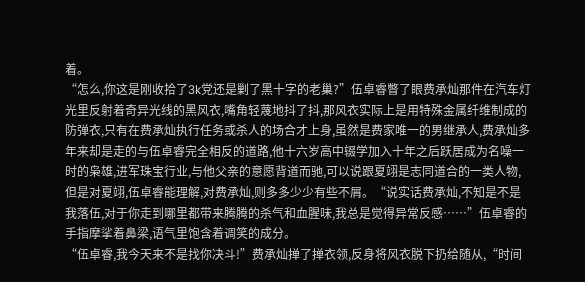着。
“怎么,你这是刚收拾了3k党还是剿了黑十字的老巢?”伍卓睿瞥了眼费承灿那件在汽车灯光里反射着奇异光线的黑风衣,嘴角轻蔑地抖了抖,那风衣实际上是用特殊金属纤维制成的防弹衣,只有在费承灿执行任务或杀人的场合才上身,虽然是费家唯一的男继承人,费承灿多年来却是走的与伍卓睿完全相反的道路,他十六岁高中辍学加入十年之后跃居成为名噪一时的枭雄,进军珠宝行业,与他父亲的意愿背道而驰,可以说跟夏翊是志同道合的一类人物,但是对夏翊,伍卓睿能理解,对费承灿,则多多少少有些不屑。“说实话费承灿,不知是不是我落伍,对于你走到哪里都带来腾腾的杀气和血腥味,我总是觉得异常反感……”伍卓睿的手指摩挲着鼻梁,语气里饱含着调笑的成分。
“伍卓睿,我今天来不是找你决斗!”费承灿掸了掸衣领,反身将风衣脱下扔给随从,“时间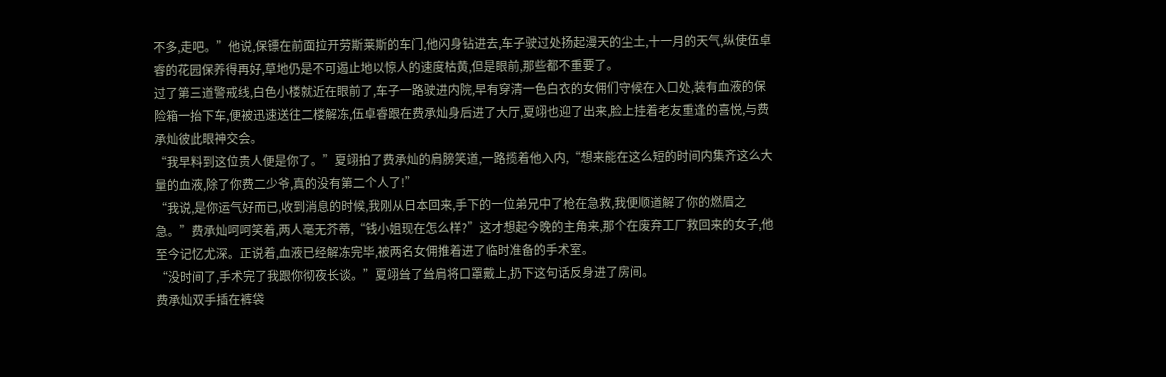不多,走吧。”他说,保镖在前面拉开劳斯莱斯的车门,他闪身钻进去,车子驶过处扬起漫天的尘土,十一月的天气,纵使伍卓睿的花园保养得再好,草地仍是不可遏止地以惊人的速度枯黄,但是眼前,那些都不重要了。
过了第三道警戒线,白色小楼就近在眼前了,车子一路驶进内院,早有穿清一色白衣的女佣们守候在入口处,装有血液的保险箱一抬下车,便被迅速送往二楼解冻,伍卓睿跟在费承灿身后进了大厅,夏翊也迎了出来,脸上挂着老友重逢的喜悦,与费承灿彼此眼神交会。
“我早料到这位贵人便是你了。”夏翊拍了费承灿的肩膀笑道,一路揽着他入内,“想来能在这么短的时间内集齐这么大量的血液,除了你费二少爷,真的没有第二个人了!”
“我说,是你运气好而已,收到消息的时候,我刚从日本回来,手下的一位弟兄中了枪在急救,我便顺道解了你的燃眉之急。”费承灿呵呵笑着,两人毫无芥蒂,“钱小姐现在怎么样?”这才想起今晚的主角来,那个在废弃工厂救回来的女子,他至今记忆尤深。正说着,血液已经解冻完毕,被两名女佣推着进了临时准备的手术室。
“没时间了,手术完了我跟你彻夜长谈。”夏翊耸了耸肩将口罩戴上,扔下这句话反身进了房间。
费承灿双手插在裤袋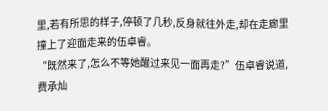里,若有所思的样子,停顿了几秒,反身就往外走,却在走廊里撞上了迎面走来的伍卓睿。
“既然来了,怎么不等她醒过来见一面再走?”伍卓睿说道,费承灿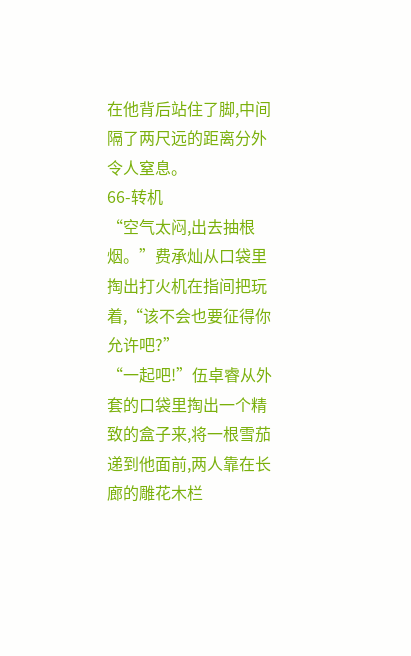在他背后站住了脚,中间隔了两尺远的距离分外令人窒息。
66-转机
“空气太闷,出去抽根烟。”费承灿从口袋里掏出打火机在指间把玩着,“该不会也要征得你允许吧?”
“一起吧!”伍卓睿从外套的口袋里掏出一个精致的盒子来,将一根雪茄递到他面前,两人靠在长廊的雕花木栏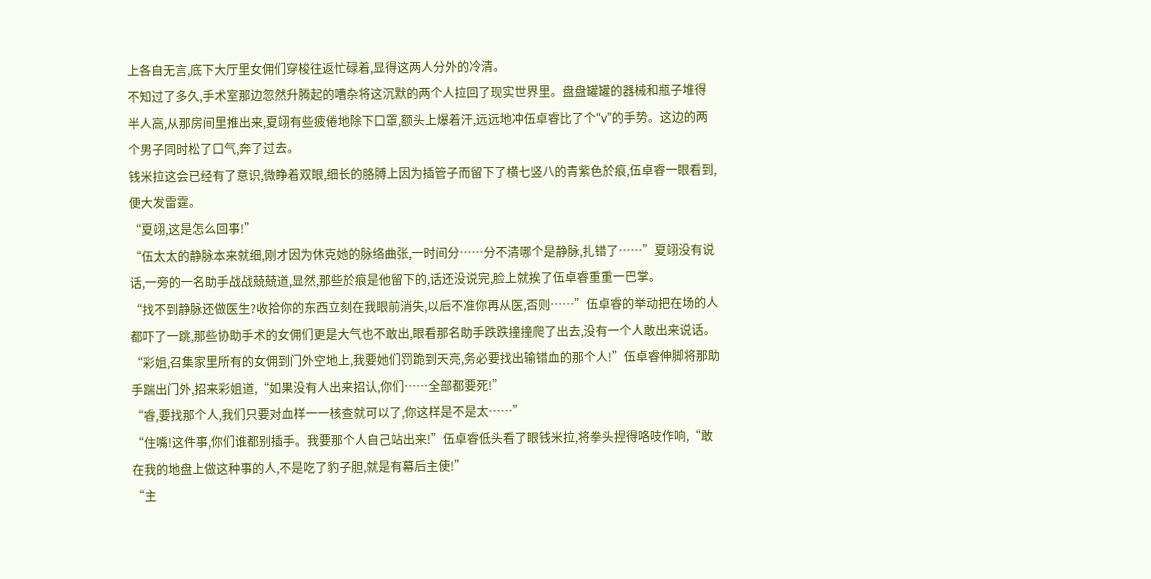上各自无言,底下大厅里女佣们穿梭往返忙碌着,显得这两人分外的冷清。
不知过了多久,手术室那边忽然升腾起的嘈杂将这沉默的两个人拉回了现实世界里。盘盘罐罐的器械和瓶子堆得半人高,从那房间里推出来,夏翊有些疲倦地除下口罩,额头上爆着汗,远远地冲伍卓睿比了个“v”的手势。这边的两个男子同时松了口气,奔了过去。
钱米拉这会已经有了意识,微睁着双眼,细长的胳膊上因为插管子而留下了横七竖八的青紫色於痕,伍卓睿一眼看到,便大发雷霆。
“夏翊,这是怎么回事!”
“伍太太的静脉本来就细,刚才因为休克她的脉络曲张,一时间分……分不清哪个是静脉,扎错了……”夏翊没有说话,一旁的一名助手战战兢兢道,显然,那些於痕是他留下的,话还没说完,脸上就挨了伍卓睿重重一巴掌。
“找不到静脉还做医生?收拾你的东西立刻在我眼前消失,以后不准你再从医,否则……”伍卓睿的举动把在场的人都吓了一跳,那些协助手术的女佣们更是大气也不敢出,眼看那名助手跌跌撞撞爬了出去,没有一个人敢出来说话。“彩姐,召集家里所有的女佣到门外空地上,我要她们罚跪到天亮,务必要找出输错血的那个人!”伍卓睿伸脚将那助手踹出门外,招来彩姐道,“如果没有人出来招认,你们……全部都要死!”
“睿,要找那个人,我们只要对血样一一核查就可以了,你这样是不是太……”
“住嘴!这件事,你们谁都别插手。我要那个人自己站出来!”伍卓睿低头看了眼钱米拉,将拳头捏得咯吱作响,“敢在我的地盘上做这种事的人,不是吃了豹子胆,就是有幕后主使!”
“主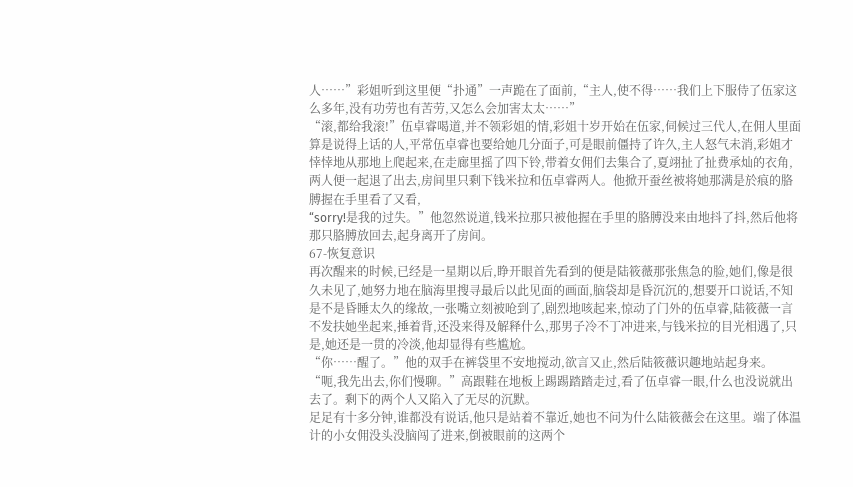人……”彩姐听到这里便“扑通”一声跪在了面前,“主人,使不得……我们上下服侍了伍家这么多年,没有功劳也有苦劳,又怎么会加害太太……”
“滚,都给我滚!”伍卓睿喝道,并不领彩姐的情,彩姐十岁开始在伍家,伺候过三代人,在佣人里面算是说得上话的人,平常伍卓睿也要给她几分面子,可是眼前僵持了许久,主人怒气未消,彩姐才悻悻地从那地上爬起来,在走廊里摇了四下铃,带着女佣们去集合了,夏翊扯了扯费承灿的衣角,两人便一起退了出去,房间里只剩下钱米拉和伍卓睿两人。他掀开蚕丝被将她那满是於痕的胳膊握在手里看了又看,
“sorry!是我的过失。”他忽然说道,钱米拉那只被他握在手里的胳膊没来由地抖了抖,然后他将那只胳膊放回去,起身离开了房间。
67-恢复意识
再次醒来的时候,已经是一星期以后,睁开眼首先看到的便是陆筱薇那张焦急的脸,她们,像是很久未见了,她努力地在脑海里搜寻最后以此见面的画面,脑袋却是昏沉沉的,想要开口说话,不知是不是昏睡太久的缘故,一张嘴立刻被呛到了,剧烈地咳起来,惊动了门外的伍卓睿,陆筱薇一言不发扶她坐起来,捶着背,还没来得及解释什么,那男子冷不丁冲进来,与钱米拉的目光相遇了,只是,她还是一贯的冷淡,他却显得有些尴尬。
“你……醒了。”他的双手在裤袋里不安地搅动,欲言又止,然后陆筱薇识趣地站起身来。
“呃,我先出去,你们慢聊。”高跟鞋在地板上踢踢踏踏走过,看了伍卓睿一眼,什么也没说就出去了。剩下的两个人又陷入了无尽的沉默。
足足有十多分钟,谁都没有说话,他只是站着不靠近,她也不问为什么陆筱薇会在这里。端了体温计的小女佣没头没脑闯了进来,倒被眼前的这两个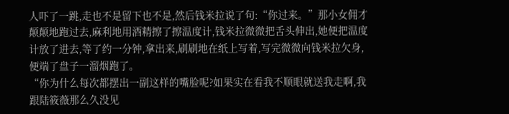人吓了一跳,走也不是留下也不是,然后钱米拉说了句:“你过来。”那小女佣才颠颠地跑过去,麻利地用酒精擦了擦温度计,钱米拉微微把舌头伸出,她便把温度计放了进去,等了约一分钟,拿出来,刷刷地在纸上写着,写完微微向钱米拉欠身,便端了盘子一溜烟跑了。
“你为什么每次都摆出一副这样的嘴脸呢?如果实在看我不顺眼就送我走啊,我跟陆筱薇那么久没见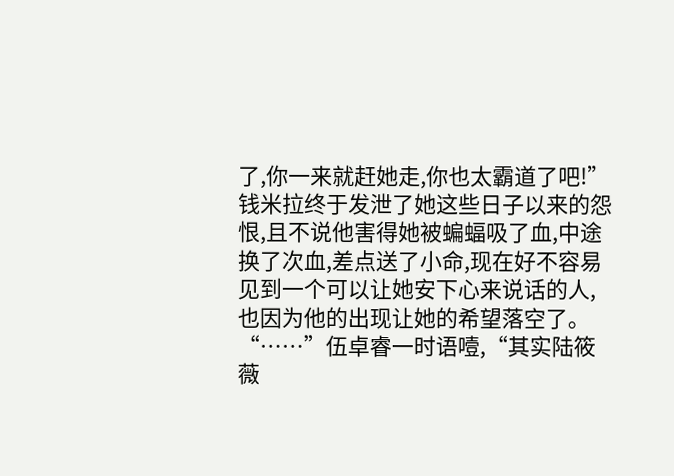了,你一来就赶她走,你也太霸道了吧!”钱米拉终于发泄了她这些日子以来的怨恨,且不说他害得她被蝙蝠吸了血,中途换了次血,差点送了小命,现在好不容易见到一个可以让她安下心来说话的人,也因为他的出现让她的希望落空了。
“……”伍卓睿一时语噎,“其实陆筱薇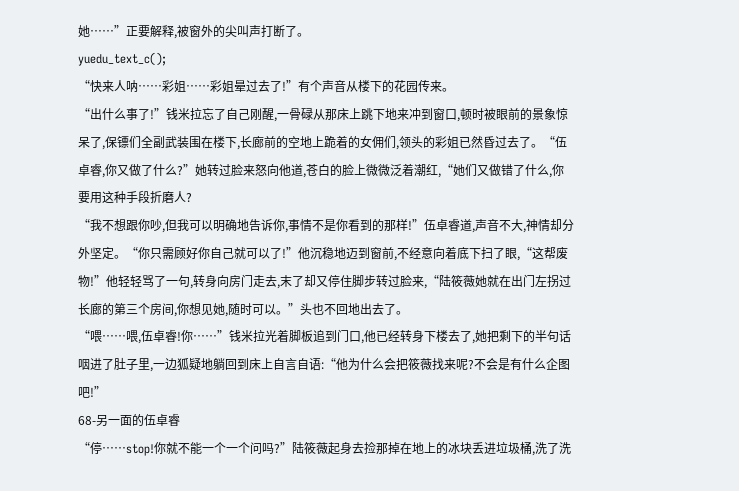她……”正要解释,被窗外的尖叫声打断了。
yuedu_text_c();
“快来人呐……彩姐……彩姐晕过去了!”有个声音从楼下的花园传来。
“出什么事了!”钱米拉忘了自己刚醒,一骨碌从那床上跳下地来冲到窗口,顿时被眼前的景象惊呆了,保镖们全副武装围在楼下,长廊前的空地上跪着的女佣们,领头的彩姐已然昏过去了。“伍卓睿,你又做了什么?”她转过脸来怒向他道,苍白的脸上微微泛着潮红,“她们又做错了什么,你要用这种手段折磨人?
“我不想跟你吵,但我可以明确地告诉你,事情不是你看到的那样!”伍卓睿道,声音不大,神情却分外坚定。“你只需顾好你自己就可以了!”他沉稳地迈到窗前,不经意向着底下扫了眼,“这帮废物!”他轻轻骂了一句,转身向房门走去,末了却又停住脚步转过脸来,“陆筱薇她就在出门左拐过长廊的第三个房间,你想见她,随时可以。”头也不回地出去了。
“喂……喂,伍卓睿!你……”钱米拉光着脚板追到门口,他已经转身下楼去了,她把剩下的半句话咽进了肚子里,一边狐疑地躺回到床上自言自语:“他为什么会把筱薇找来呢?不会是有什么企图吧!”
68-另一面的伍卓睿
“停……stop!你就不能一个一个问吗?”陆筱薇起身去捡那掉在地上的冰块丢进垃圾桶,洗了洗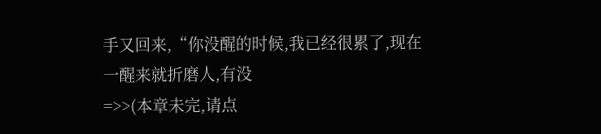手又回来,“你没醒的时候,我已经很累了,现在一醒来就折磨人,有没
=>>(本章未完,请点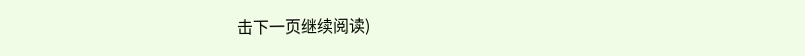击下一页继续阅读)